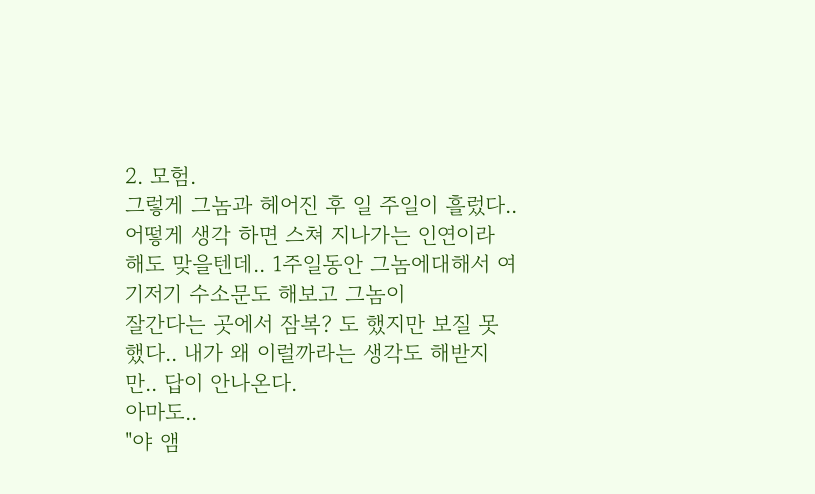2. 모험.
그렇게 그놈과 헤어진 후 일 주일이 흘렀다..
어떻게 생각 하면 스쳐 지나가는 인연이라 해도 맞을텐데.. 1주일동안 그놈에대해서 여기저기 수소문도 해보고 그놈이
잘간다는 곳에서 잠복? 도 했지만 보질 못했다.. 내가 왜 이럴까라는 생각도 해받지만.. 답이 안나온다.
아마도..
"야 앰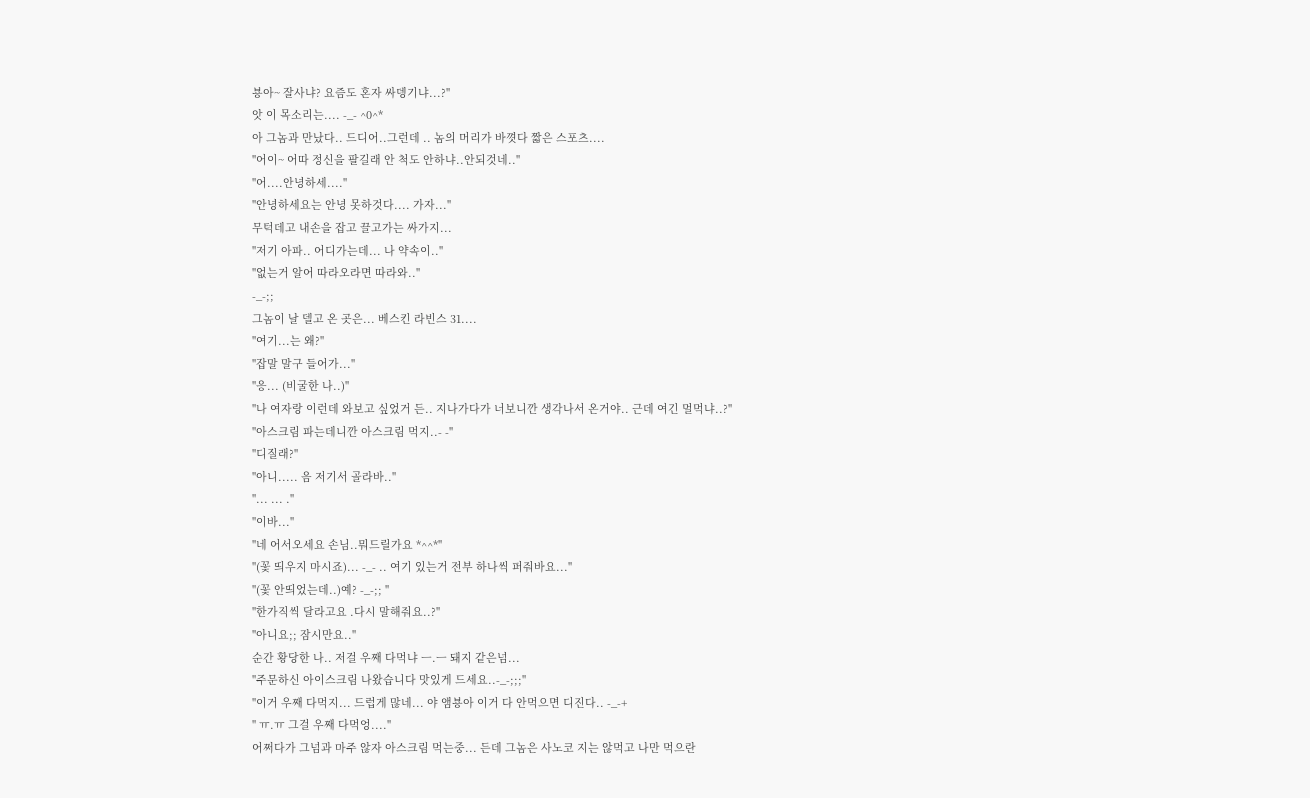뵹아~ 잘사냐? 요즘도 혼자 싸뎅기냐...?"
앗 이 목소리는.... -_- ^0^*
아 그놈과 만났다.. 드디어..그런데 .. 놈의 머리가 바꼇다 짧은 스포츠....
"어이~ 어따 정신을 팔길래 안 척도 안하냐..안되것네.."
"어....안녕하세...."
"안녕하세요는 안녕 못하것다.... 가자..."
무턱데고 내손을 잡고 끌고가는 싸가지...
"저기 아파.. 어디가는데... 나 약속이.."
"없는거 알어 따라오라면 따라와.."
-_-;;
그놈이 날 델고 온 곳은... 베스킨 라빈스 31....
"여기...는 왜?"
"잡말 말구 들어가..."
"응... (비굴한 나..)"
"나 여자랑 이런데 와보고 싶었거 든.. 지나가다가 너보니깐 생각나서 온거야.. 근데 여긴 멀먹냐..?"
"아스크림 파는데니깐 아스크림 먹지..- -"
"디질래?"
"아니..... 음 저기서 골라바.."
"... ... ."
"이바..."
"네 어서오세요 손님..뭐드릴가요 *^^*"
"(꽃 띄우지 마시죠)... -_- .. 여기 있는거 전부 하나씩 퍼줘바요..."
"(꽃 안띄었는데..)예? -_-;; "
"한가직씩 달라고요 .다시 말해줘요..?"
"아니요;; 잠시만요.."
순간 황당한 나.. 저걸 우째 다먹냐 ㅡ.ㅡ 돼지 같은넘...
"주문하신 아이스크림 나왔습니다 맛있게 드세요..-_-;;;"
"이거 우째 다먹지... 드럽게 많네... 야 앰뵹아 이거 다 안먹으면 디진다.. -_-+
" ㅠ.ㅠ 그걸 우째 다먹엉...."
어쩌다가 그넘과 마주 않자 아스크림 먹는중... 든데 그놈은 사노코 지는 않먹고 나만 먹으란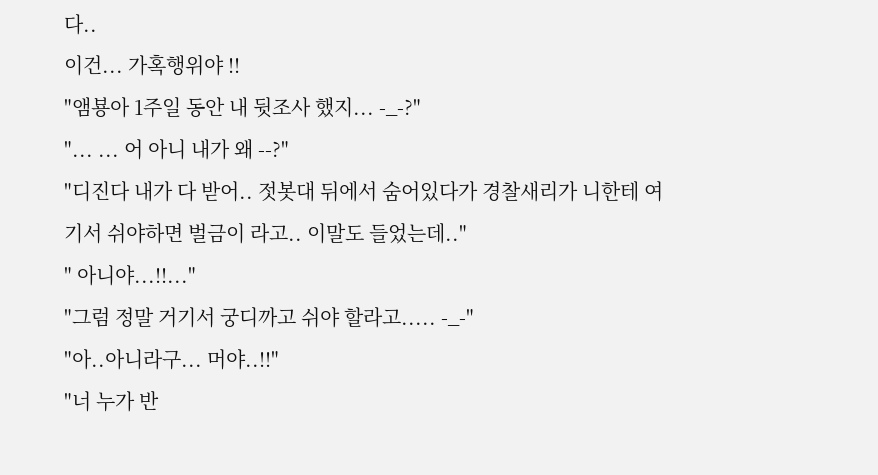다..
이건... 가혹행위야 !!
"앰뵹아 1주일 동안 내 뒷조사 했지... -_-?"
"... ... 어 아니 내가 왜 --?"
"디진다 내가 다 받어.. 젓봇대 뒤에서 숨어있다가 경찰새리가 니한테 여기서 쉬야하면 벌금이 라고.. 이말도 들었는데.."
" 아니야...!!..."
"그럼 정말 거기서 궁디까고 쉬야 할라고..... -_-"
"아..아니라구... 머야..!!"
"너 누가 반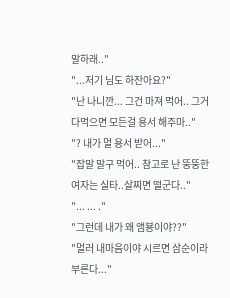말하래.."
"...저기 님도 하잔아요?"
"난 나니깐... 그건 마져 먹어.. 그거 다먹으면 모든걸 용서 해주마.."
"? 내가 멀 용서 받어..."
"잡말 말구 먹어.. 참고로 난 뚱뚱한여자는 실타..살찌면 떨군다.."
"... ... ."
"그런데 내가 왜 앰뵹이야??"
"멀러 내마음이야 시르면 삼순이라 부른다..."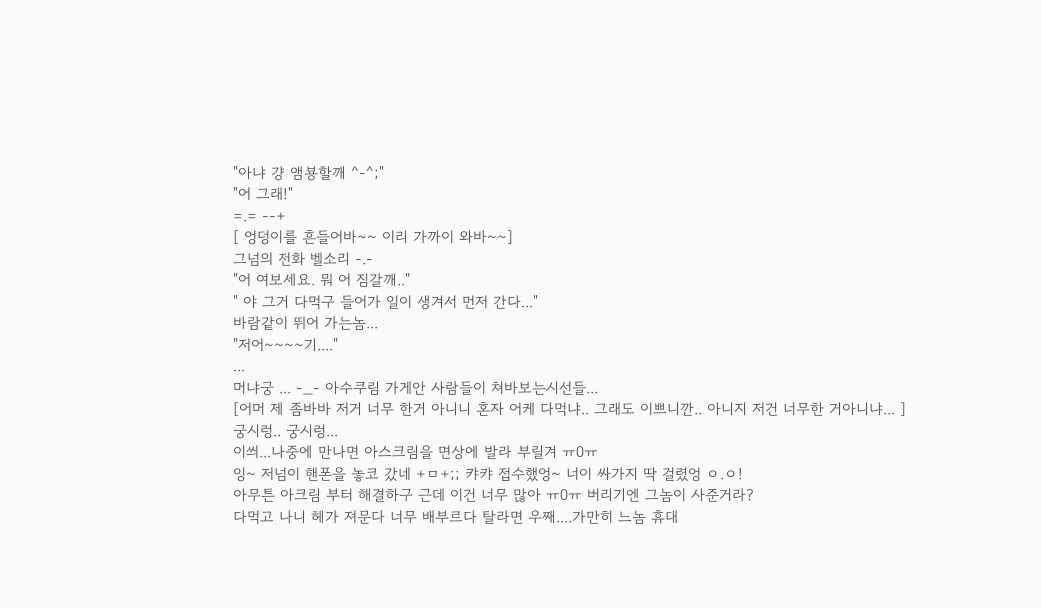"아냐 걍 앰뵹할깨 ^-^;"
"어 그래!"
=.= --+
[ 엉덩이를 흔들어바~~ 이리 가까이 와바~~]
그넘의 전화 벨소리 -.-
"어 여보세요. 뭐 어 짐갈깨.."
" 야 그거 다먹구 들어가 일이 생겨서 먼저 간다..."
바람같이 뛰어 가는놈...
"저어~~~~기...."
...
머냐궁 ... -_- 아수쿠림 가게안 사람들이 쳐바보는시선들...
[어머 제 좀바바 저거 너무 한거 아니니 혼자 어케 다먹냐.. 그래도 이쁘니깐.. 아니지 저건 너무한 거아니냐... ]
궁시렁.. 궁시렁...
이씌...나중에 만나면 아스크림을 면상에 발라 부릴겨 ㅠ0ㅠ
잉~ 저넘이 핸폰을 놓코 갔네 +ㅁ+;; 캬캬 접수했엉~ 너이 싸가지 딱 걸렸엉 ㅇ.ㅇ!
아무튼 아크림 부터 해결하구 근데 이건 너무 많아 ㅠ0ㅠ 버리기엔 그놈이 사준거라?
다먹고 나니 헤가 져문다 너무 배부르다 탈라면 우째....가만히 느놈 휴대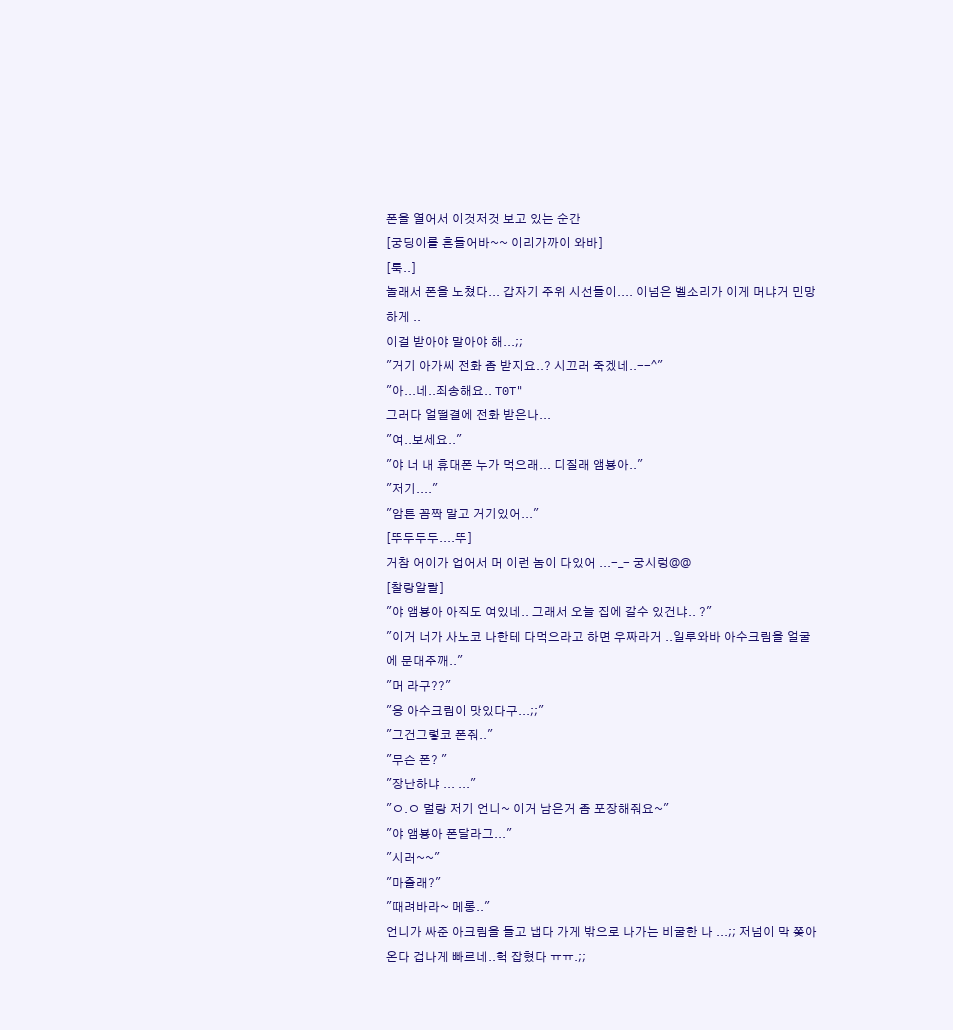폰을 열어서 이것저것 보고 있는 순간
[궁딩이를 흔들어바~~ 이리가까이 와바]
[툭..]
놀래서 폰을 노쳤다... 갑자기 주위 시선들이.... 이넘은 벨소리가 이게 머냐거 민망하게 ..
이걸 받아야 말아야 해...;;
"거기 아가씨 전화 좀 받지요..? 시끄러 죽겠네..--^"
"아...네..죄송해요.. T0T"
그러다 얼떨결에 전화 받은나...
"여..보세요.."
"야 너 내 휴대폰 누가 먹으래... 디질래 앰뵹아.."
"저기...."
"암튼 꼼짝 말고 거기있어..."
[뚜두두두....뚜]
거참 어이가 업어서 머 이런 놈이 다있어 ...-_- 궁시렁@@
[찰랑알랄]
"야 앰뵹아 아직도 여있네.. 그래서 오늘 집에 갈수 있건냐.. ?"
"이거 너가 사노코 나한테 다먹으라고 하면 우짜라거 ..일루와바 아수크림을 얼굴에 문대주깨.."
"머 라구??"
"응 아수크림이 맛있다구...;;"
"그건그렇코 폰줘.."
"무슨 폰? "
"장난하냐 ... ..."
"ㅇ.ㅇ 멀랑 저기 언니~ 이거 남은거 좀 포장해줘요~"
"야 앰뵹아 폰달라그..."
"시러~~"
"마즐래?"
"때려바라~ 메롱.."
언니가 싸준 아크림을 들고 냅다 가게 밖으로 나가는 비굴한 나 ...;; 저넘이 막 쫒아온다 겁나게 빠르네..헉 잡혔다 ㅠㅠ.;;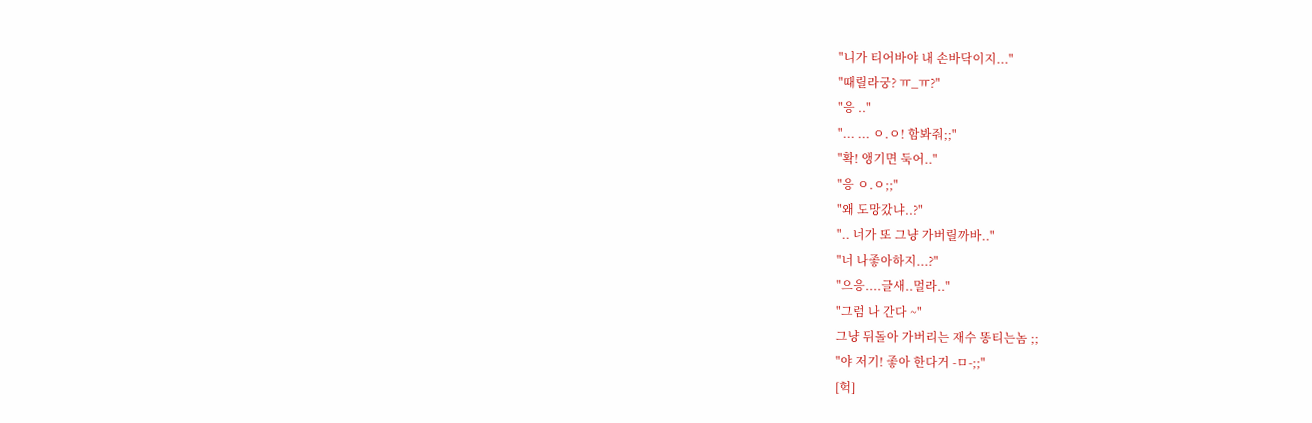"니가 티어바야 내 손바닥이지..."
"때릴라궁? ㅠ_ㅠ?"
"응 .."
"... ... ㅇ.ㅇ! 함봐줘;;"
"확! 앵기면 둑어.."
"응 ㅇ.ㅇ;;"
"왜 도망갔냐..?"
".. 너가 또 그냥 가버릴까바.."
"너 나좋아하지...?"
"으응....글새..멀라.."
"그럼 나 간다 ~"
그냥 뒤돌아 가버리는 재수 똥티는놈 ;;
"야 저기! 좋아 한다거 -ㅁ-;;"
[헉]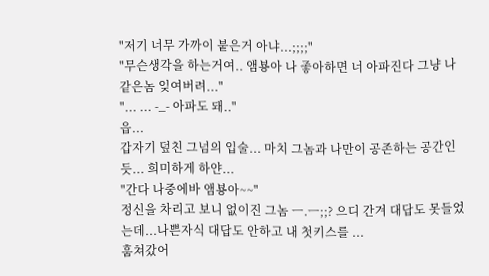"저기 너무 가까이 붙은거 아냐...;;;;"
"무슨생각을 하는거여.. 앰뵹아 나 좋아하면 너 아파진다 그냥 나같은놈 잊여버려..."
"... ... -_- 아파도 돼.."
읍...
갑자기 덮친 그넘의 입술... 마치 그놈과 나만이 공존하는 공간인 듯... 희미하게 하얀...
"간다 나중에바 앰뵹아~~"
정신을 차리고 보니 없이진 그놈 ㅡ.ㅡ;;? 으디 간겨 대답도 못들었는데...나쁜자식 대답도 안하고 내 첫키스를 ...
훔쳐갔어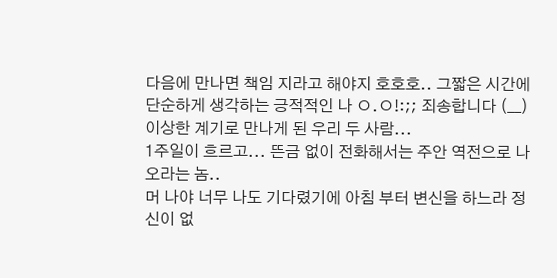다음에 만나면 책임 지라고 해야지 호호호.. 그짧은 시간에 단순하게 생각하는 긍적적인 나 ㅇ.ㅇ!:;; 죄송합니다 (__)
이상한 계기로 만나게 된 우리 두 사람...
1주일이 흐르고... 뜬금 없이 전화해서는 주안 역전으로 나오라는 놈..
머 나야 너무 나도 기다렸기에 아침 부터 변신을 하느라 정신이 없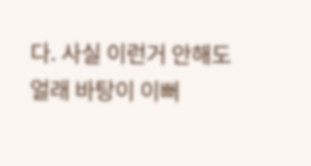다. 사실 이런거 안해도 얼래 바탕이 이뻐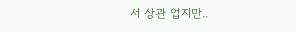서 상관 업지만..